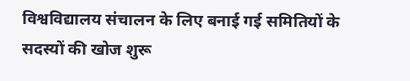विश्वविद्यालय संचालन के लिए बनाई गई समितियों के सदस्यों की खोज शुरू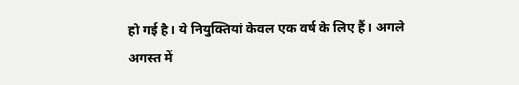हो गई है। ये नियुक्तियां केवल एक वर्ष के लिए हैं। अगले अगस्त में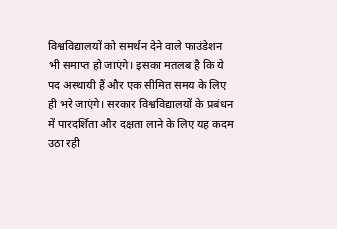विश्वविद्यालयों को समर्थन देने वाले फाउंडेशन भी समाप्त हो जाएंगे। इसका मतलब है कि ये पद अस्थायी हैं और एक सीमित समय के लिए ही भरे जाएंगे। सरकार विश्वविद्यालयों के प्रबंधन में पारदर्शिता और दक्षता लाने के लिए यह कदम उठा रही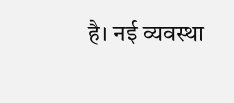है। नई व्यवस्था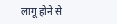लागू होने से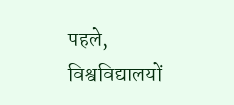पहले, विश्वविद्यालयों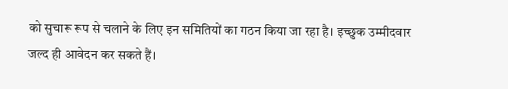को सुचारू रूप से चलाने के लिए इन समितियों का गठन किया जा रहा है। इच्छुक उम्मीदवार जल्द ही आवेदन कर सकते हैं।